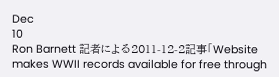Dec
10
Ron Barnett 記者による2011-12-2記事「Website makes WWII records available for free through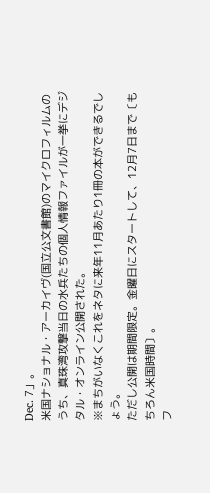Dec. 7」。
米国ナショナル・アーカイヴ(国立公文書館)のマイクロフィルムのうち、真珠湾攻撃当日の水兵たちの個人情報ファイルが一挙にデジタル・オンライン公開された。
※まちがいなくこれをネタに来年11月あたり1冊の本ができるでしょう。
ただし公開は期間限定。金曜日にスタートして、12月7日まで〔もちろん米国時間〕。
フ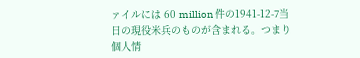ァイルには 60 million 件の1941-12-7当日の現役米兵のものが含まれる。つまり個人情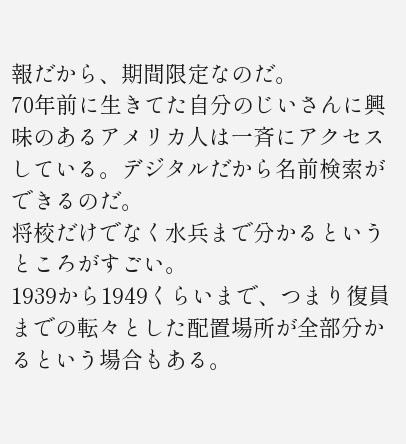報だから、期間限定なのだ。
70年前に生きてた自分のじいさんに興味のあるアメリカ人は一斉にアクセスしている。デジタルだから名前検索ができるのだ。
将校だけでなく水兵まで分かるというところがすごい。
1939から1949くらいまで、つまり復員までの転々とした配置場所が全部分かるという場合もある。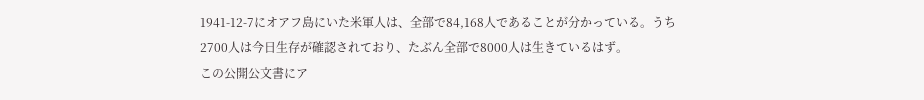1941-12-7にオアフ島にいた米軍人は、全部で84,168人であることが分かっている。うち2700人は今日生存が確認されており、たぶん全部で8000人は生きているはず。
この公開公文書にア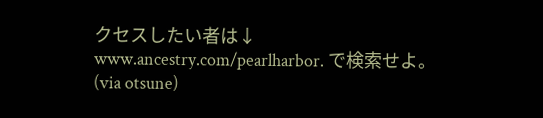クセスしたい者は↓
www.ancestry.com/pearlharbor. で検索せよ。
(via otsune)